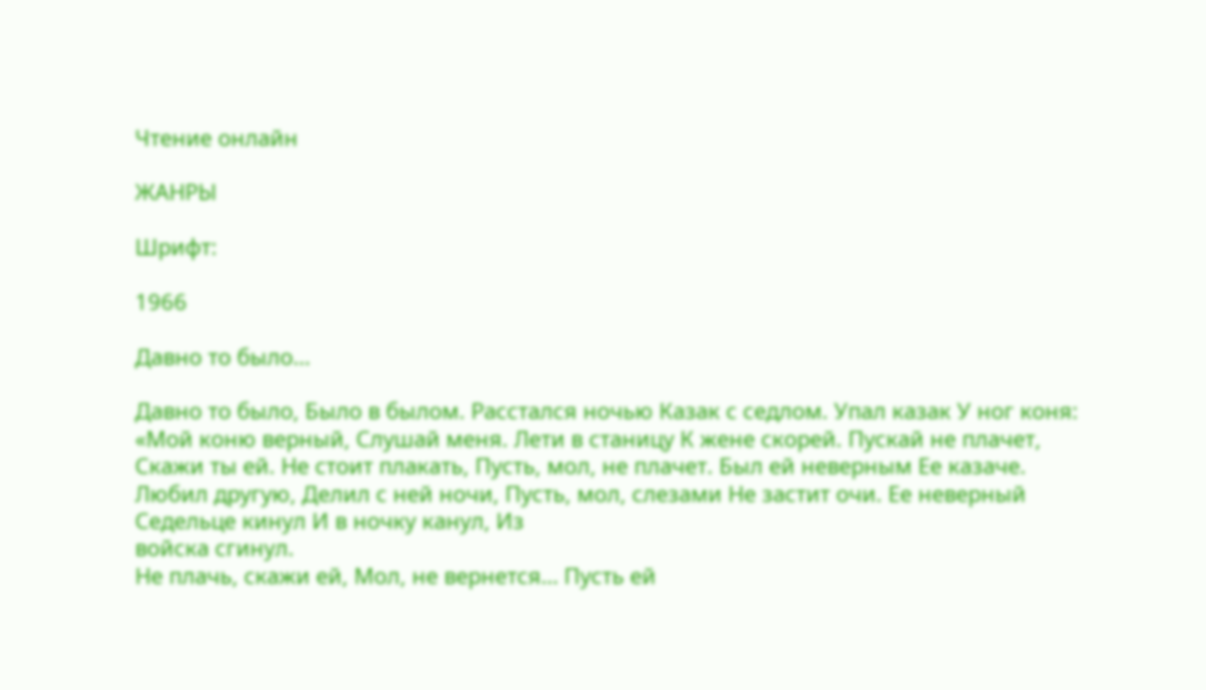Чтение онлайн

ЖАНРЫ

Шрифт:

1966

Давно то было…

Давно то было, Было в былом. Расстался ночью Казак с седлом. Упал казак У ног коня: «Мой коню верный, Слушай меня. Лети в станицу К жене скорей. Пускай не плачет, Скажи ты ей. Не стоит плакать, Пусть, мол, не плачет. Был ей неверным Ее казаче. Любил другую, Делил с ней ночи, Пусть, мол, слезами Не застит очи. Ее неверный Седельце кинул И в ночку канул, Из
войска сгинул.
Не плачь, скажи ей, Мол, не вернется… Пусть ей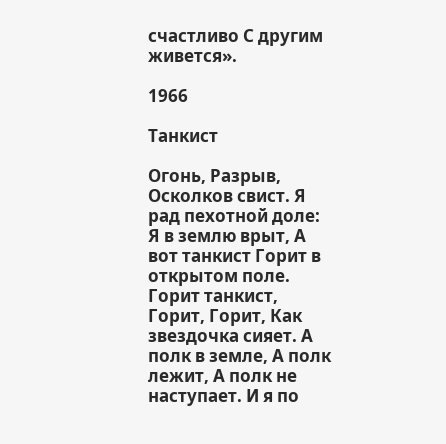счастливо С другим живется».

1966

Танкист

Огонь, Разрыв, Осколков свист. Я рад пехотной доле: Я в землю врыт, А вот танкист Горит в открытом поле. Горит танкист, Горит, Горит, Как звездочка сияет. А полк в земле, А полк лежит, А полк не наступает. И я по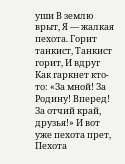уши В землю врыт, Я — жалкая пехота. Горит танкист, Танкист горит, И вдруг Как гаркнет кто-то: «За мной! За Родину! Вперед! За отчий край, друзья!» И вот уже пехота прет, Пехота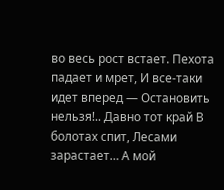во весь рост встает. Пехота падает и мрет, И все-таки идет вперед — Остановить нельзя!.. Давно тот край В болотах спит, Лесами зарастает… А мой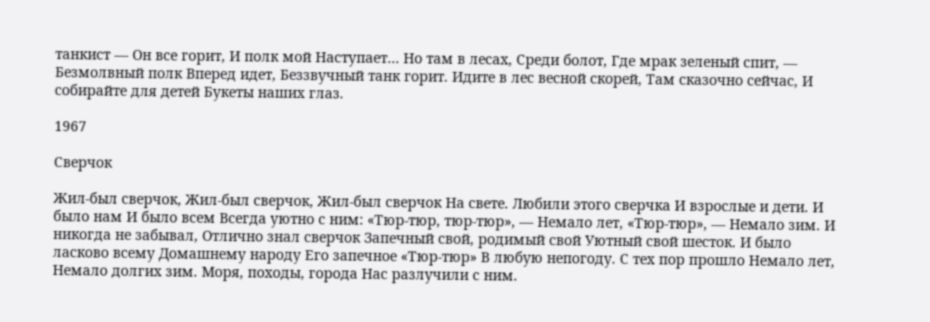танкист — Он все горит, И полк мой Наступает… Но там в лесах, Среди болот, Где мрак зеленый спит, — Безмолвный полк Вперед идет, Беззвучный танк горит. Идите в лес весной скорей, Там сказочно сейчас, И собирайте для детей Букеты наших глаз.

1967

Сверчок

Жил-был сверчок, Жил-был сверчок, Жил-был сверчок На свете. Любили этого сверчка И взрослые и дети. И было нам И было всем Всегда уютно с ним: «Тюр-тюр, тюр-тюр», — Немало лет, «Тюр-тюр», — Немало зим. И никогда не забывал, Отлично знал сверчок Запечный свой, родимый свой Уютный свой шесток. И было ласково всему Домашнему народу Его запечное «Тюр-тюр» В любую непогоду. С тех пор прошло Немало лет, Немало долгих зим. Моря, походы, города Нас разлучили с ним.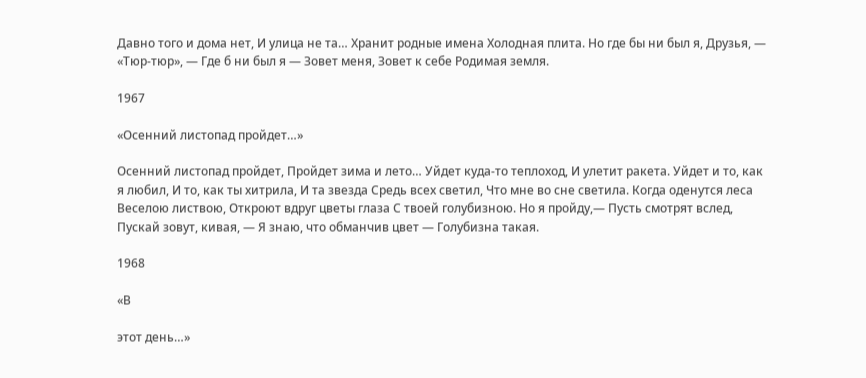Давно того и дома нет, И улица не та… Хранит родные имена Холодная плита. Но где бы ни был я, Друзья, — «Тюр-тюр», — Где б ни был я — Зовет меня, Зовет к себе Родимая земля.

1967

«Осенний листопад пройдет…»

Осенний листопад пройдет, Пройдет зима и лето… Уйдет куда-то теплоход, И улетит ракета. Уйдет и то, как я любил, И то, как ты хитрила, И та звезда Средь всех светил, Что мне во сне светила. Когда оденутся леса Веселою листвою, Откроют вдруг цветы глаза С твоей голубизною. Но я пройду,— Пусть смотрят вслед, Пускай зовут, кивая, — Я знаю, что обманчив цвет — Голубизна такая.

1968

«В

этот день…»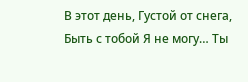В этот день, Густой от снега, Быть с тобой Я не могу… Ты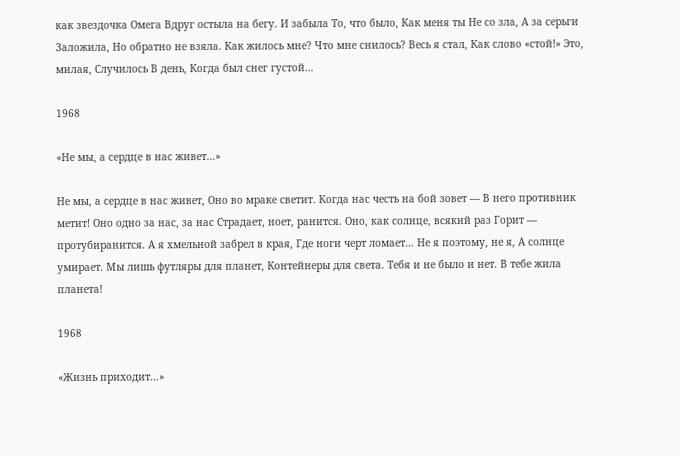как звездочка Омега Вдруг остыла на бегу. И забыла То, что было, Как меня ты Не со зла, А за серьги Заложила, Но обратно не взяла. Как жилось мне? Что мне снилось? Весь я стал, Как слово «стой!» Это, милая, Случилось В день, Когда был снег густой…

1968

«Не мы, а сердце в нас живет…»

Не мы, а сердце в нас живет, Оно во мраке светит. Когда нас честь на бой зовет — В него противник метит! Оно одно за нас, за нас Страдает, ноет, ранится. Оно, как солнце, всякий раз Горит — протубиранится. А я хмельной забрел в края, Где ноги черт ломает… Не я поэтому, не я, А солнце умирает. Мы лишь футляры для планет, Контейнеры для света. Тебя и не было и нет. В тебе жила планета!

1968

«Жизнь приходит…»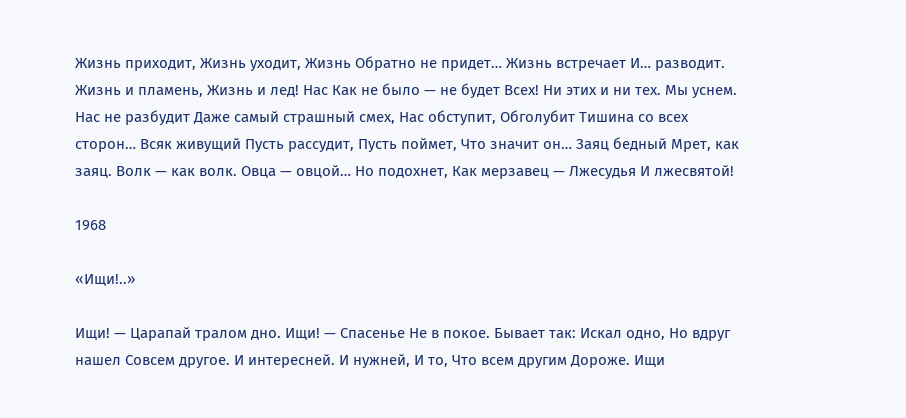Жизнь приходит, Жизнь уходит, Жизнь Обратно не придет… Жизнь встречает И… разводит. Жизнь и пламень, Жизнь и лед! Нас Как не было — не будет Всех! Ни этих и ни тех. Мы уснем. Нас не разбудит Даже самый страшный смех, Нас обступит, Обголубит Тишина со всех сторон… Всяк живущий Пусть рассудит, Пусть поймет, Что значит он… Заяц бедный Мрет, как заяц. Волк — как волк. Овца — овцой… Но подохнет, Как мерзавец — Лжесудья И лжесвятой!

1968

«Ищи!..»

Ищи! — Царапай тралом дно. Ищи! — Спасенье Не в покое. Бывает так: Искал одно, Но вдруг нашел Совсем другое. И интересней. И нужней, И то, Что всем другим Дороже. Ищи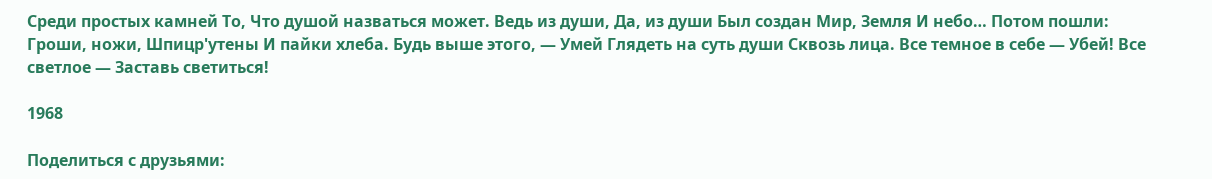Среди простых камней То, Что душой назваться может. Ведь из души, Да, из души Был создан Мир, Земля И небо… Потом пошли: Гроши, ножи, Шпицр'yтены И пайки хлеба. Будь выше этого, — Умей Глядеть на суть души Сквозь лица. Все темное в себе — Убей! Все светлое — Заставь светиться!

1968

Поделиться с друзьями: